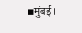▪मुंबई।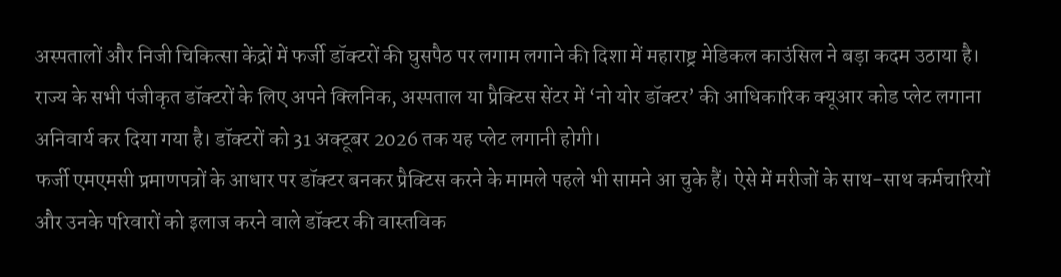अस्पतालों और निजी चिकित्सा केंद्रों में फर्जी डॉक्टरों की घुसपैठ पर लगाम लगाने की दिशा में महाराष्ट्र मेडिकल काउंसिल ने बड़ा कदम उठाया है। राज्य के सभी पंजीकृत डॉक्टरों के लिए अपने क्लिनिक, अस्पताल या प्रैक्टिस सेंटर में ‘नो योर डॉक्टर’ की आधिकारिक क्यूआर कोड प्लेट लगाना अनिवार्य कर दिया गया है। डॉक्टरों को 31 अक्टूबर 2026 तक यह प्लेट लगानी होगी।
फर्जी एमएमसी प्रमाणपत्रों के आधार पर डॉक्टर बनकर प्रैक्टिस करने के मामले पहले भी सामने आ चुके हैं। ऐसे में मरीजों के साथ-साथ कर्मचारियों और उनके परिवारों को इलाज करने वाले डॉक्टर की वास्तविक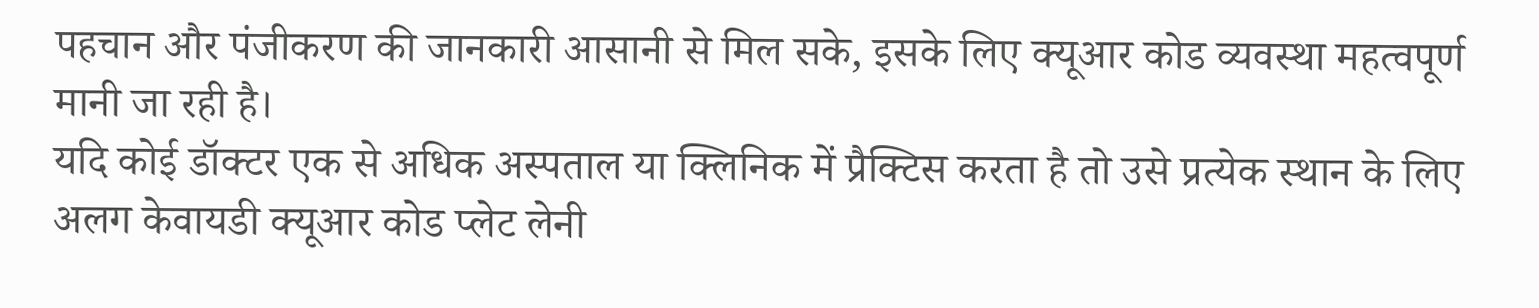पहचान और पंजीकरण की जानकारी आसानी से मिल सके, इसके लिए क्यूआर कोड व्यवस्था महत्वपूर्ण मानी जा रही है।
यदि कोई डॉक्टर एक से अधिक अस्पताल या क्लिनिक में प्रैक्टिस करता है तो उसे प्रत्येक स्थान के लिए अलग केवायडी क्यूआर कोड प्लेट लेनी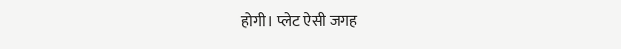होगी। प्लेट ऐसी जगह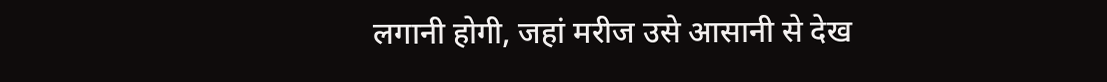लगानी होगी, जहां मरीज उसे आसानी से देख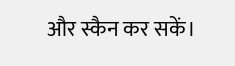और स्कैन कर सकें।